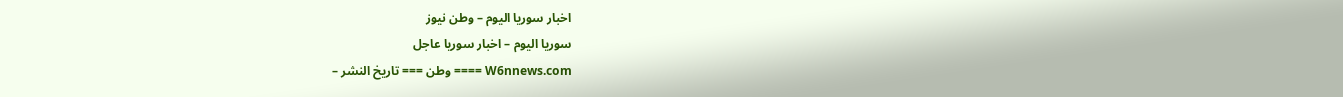اخبار سوريا اليوم – وطن نيوز
سوريا اليوم – اخبار سوريا عاجل
W6nnews.com ==== وطن === تاريخ النشر –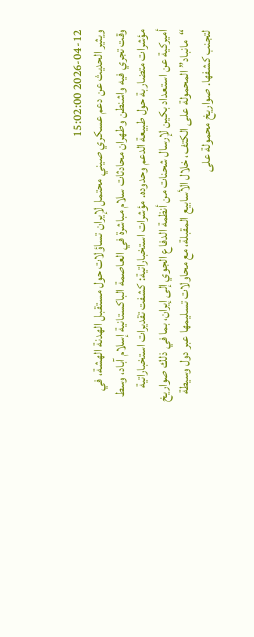2026-04-12 15:02:00
ويثير الحديث عن دعم عسكري صيني محتمل لإيران تساؤلات حول مستقبل الهدنة الهشة، في وقت تجري فيه واشنطن وطهران محادثات سلام مباشرة في العاصمة الباكستانية إسلام آباد، وسط مؤشرات متضاربة حول طبيعة الدعم وحدوده. مؤشرات استخباراتية: كشفت تقديرات استخباراتية أميركية عن استعداد بكين لإرسال شحنات من أنظمة الدفاع الجوي إلى إيران، بما في ذلك صواريخ “مانباد” المحمولة على الكتف، خلال الأسابيع المقبلة، مع محاولات تسليمها عبر دول وسيطة لتجنب كشفها. صواريخ محمولة على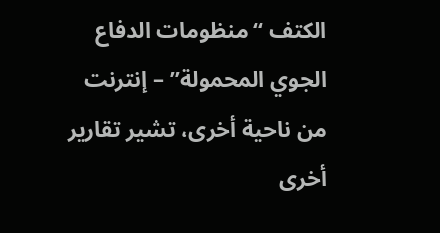الكتف “منظومات الدفاع الجوي المحمولة” – إنترنت من ناحية أخرى، تشير تقارير أخرى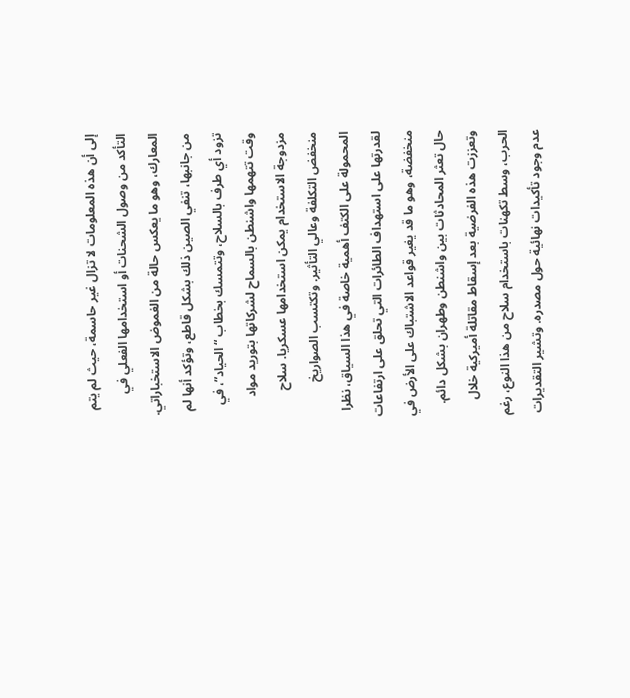إلى أن هذه المعلومات لا تزال غير حاسمة، حيث لم يتم التأكد من وصول الشحنات أو استخدامها الفعلي في المعارك، وهو ما يعكس حالة من الغموض الاستخباراتي. من جانبها، تنفي الصين ذلك بشكل قاطع، وتؤكد أنها لم تزود أي طرف بالسلاح، وتتمسك بخطاب “الحياد”، في وقت تتهمها واشنطن بالسماح لشركاتها بتوريد مواد مزدوجة الاستخدام يمكن استخدامها عسكريا. سلاح منخفض التكلفة وعالي التأثير. وتكتسب الصواريخ المحمولة على الكتف أهمية خاصة في هذا السياق، نظرا لقدرتها على استهداف الطائرات التي تحلق على ارتفاعات منخفضة، وهو ما قد يغير قواعد الاشتباك على الأرض في حال تعثر المحادثات بين واشنطن وطهران بشكل دائم. وتعززت هذه الفرضية بعد إسقاط مقاتلة أميركية خلال الحرب، وسط تكهنات باستخدام سلاح من هذا النوع، رغم عدم وجود تأكيدات نهائية حول مصدره. وتشير التقديرات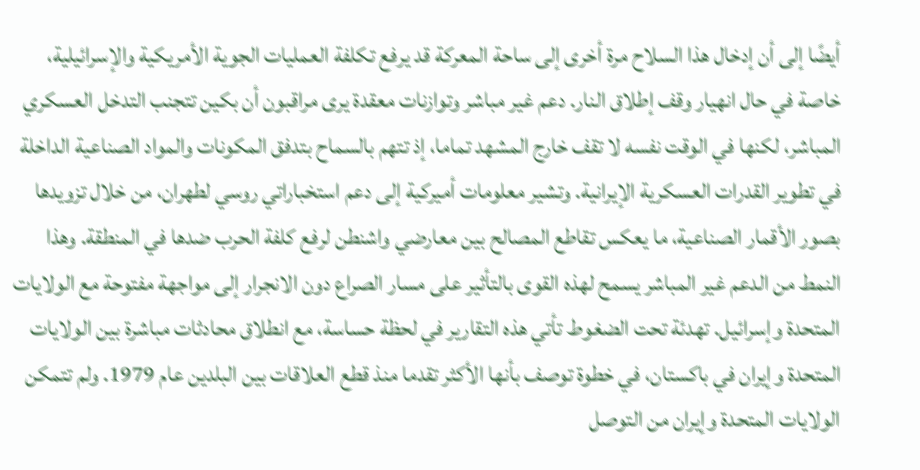أيضًا إلى أن إدخال هذا السلاح مرة أخرى إلى ساحة المعركة قد يرفع تكلفة العمليات الجوية الأمريكية والإسرائيلية، خاصة في حال انهيار وقف إطلاق النار. دعم غير مباشر وتوازنات معقدة يرى مراقبون أن بكين تتجنب التدخل العسكري المباشر، لكنها في الوقت نفسه لا تقف خارج المشهد تماما، إذ تتهم بالسماح بتدفق المكونات والمواد الصناعية الداخلة في تطوير القدرات العسكرية الإيرانية. وتشير معلومات أميركية إلى دعم استخباراتي روسي لطهران، من خلال تزويدها بصور الأقمار الصناعية، ما يعكس تقاطع المصالح بين معارضي واشنطن لرفع كلفة الحرب ضدها في المنطقة. وهذا النمط من الدعم غير المباشر يسمح لهذه القوى بالتأثير على مسار الصراع دون الانجرار إلى مواجهة مفتوحة مع الولايات المتحدة وإسرائيل. تهدئة تحت الضغوط تأتي هذه التقارير في لحظة حساسة، مع انطلاق محادثات مباشرة بين الولايات المتحدة وإيران في باكستان، في خطوة توصف بأنها الأكثر تقدما منذ قطع العلاقات بين البلدين عام 1979. ولم تتمكن الولايات المتحدة وإيران من التوصل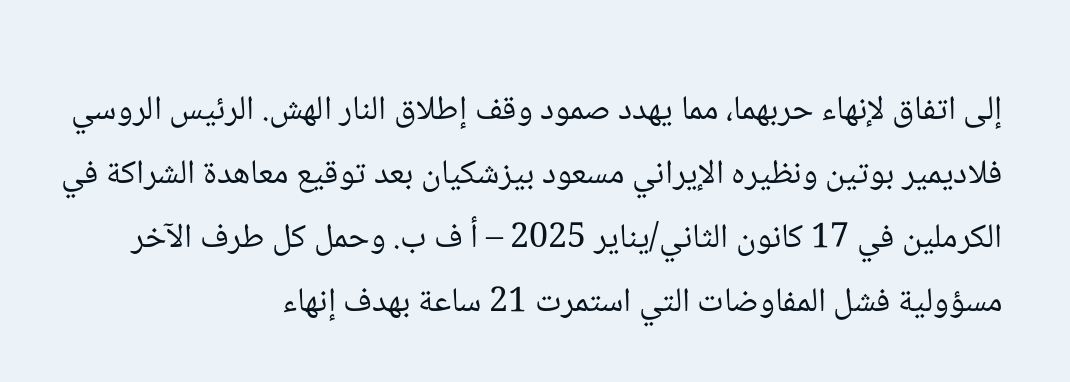إلى اتفاق لإنهاء حربهما، مما يهدد صمود وقف إطلاق النار الهش. الرئيس الروسي فلاديمير بوتين ونظيره الإيراني مسعود بيزشكيان بعد توقيع معاهدة الشراكة في الكرملين في 17 كانون الثاني/يناير 2025 – أ ف ب. وحمل كل طرف الآخر مسؤولية فشل المفاوضات التي استمرت 21 ساعة بهدف إنهاء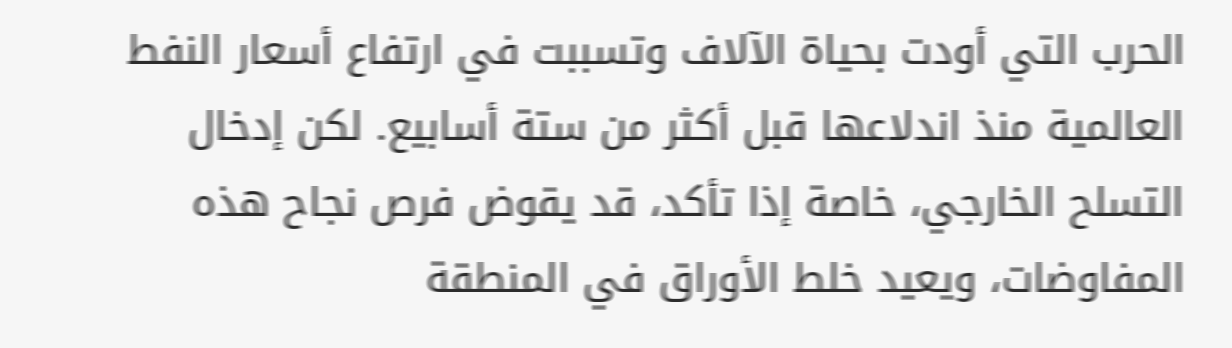الحرب التي أودت بحياة الآلاف وتسببت في ارتفاع أسعار النفط العالمية منذ اندلاعها قبل أكثر من ستة أسابيع. لكن إدخال التسلح الخارجي، خاصة إذا تأكد، قد يقوض فرص نجاح هذه المفاوضات، ويعيد خلط الأوراق في المنطقة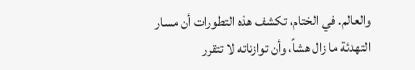والعالم. في الختام، تكشف هذه التطورات أن مسار التهدئة ما زال هشاً، وأن توازناته لا تتقرر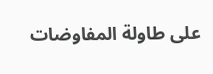على طاولة المفاوضات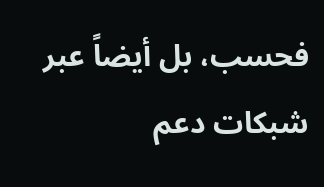فحسب، بل أيضاً عبر شبكات دعم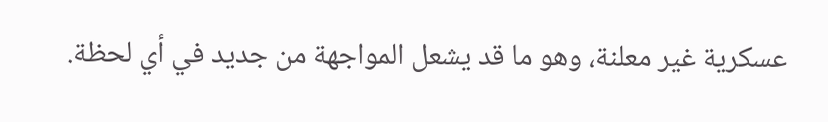عسكرية غير معلنة، وهو ما قد يشعل المواجهة من جديد في أي لحظة.